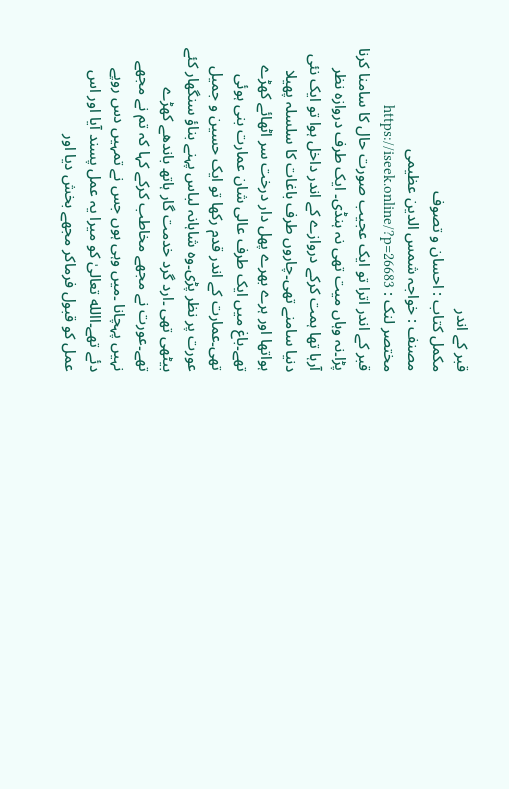قبر کے اندر
مکمل کتاب : احسان و تصوف
مصنف : خواجہ شمس الدین عظیمی
مختصر لنک : https://iseek.online/?p=26683
قبر کے اندر اترا تو ایک عجیب صورت حال کا سامنا کرنا پڑا۔نہ وہاں میت تھی نہ ہنڈی۔ ایک طرف دروازہ نظر آرہا تھا ہمت کرکے دروازے کے اندر داخل ہوا تو ایک نئی دنیا سامنے تھی۔چاروں طرف باغات کا سلسلہ پھیلا ہواتھا اور ہرے بھرے پھل دار درخت سر اٹھائے کھڑے تھے۔باغ میں ایک طرف عالی شان عمارت بنی ہوئی تھی۔عمارت کے اندر قدم رکھا تو ایک حسین و جمیل عورت پر نظر پڑی۔وہ شاہانہ لباس پہنے بناؤ سنگھار کئے بیٹھی تھی ۔ارد گرد خدمت گار ہاتھ باندھے کھڑے تھے۔عورت نے مجھے مخاطب کرکے کہا کہ تم نے مجھے نہیں پہچانا ۔میں وہی ہوں جس نے تمہیں دس روپے دئے تھے۔االله تعالیٰ کو میرا یہ عمل پسند آیا اور اس عمل کو قبول فرماکر مجھے بخش دیا اور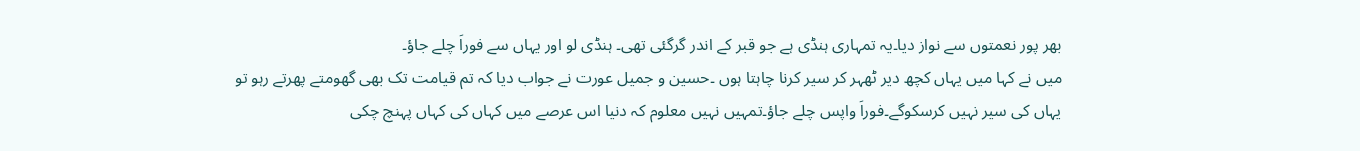بھر پور نعمتوں سے نواز دیا۔یہ تمہاری ہنڈی ہے جو قبر کے اندر گرگئی تھی۔ ہنڈی لو اور یہاں سے فوراَ چلے جاؤ۔
میں نے کہا میں یہاں کچھ دیر ٹھہر کر سیر کرنا چاہتا ہوں ۔حسین و جمیل عورت نے جواب دیا کہ تم قیامت تک بھی گھومتے پھرتے رہو تو یہاں کی سیر نہیں کرسکوگے۔فوراَ واپس چلے جاؤ۔تمہیں نہیں معلوم کہ دنیا اس عرصے میں کہاں کی کہاں پہنچ چکی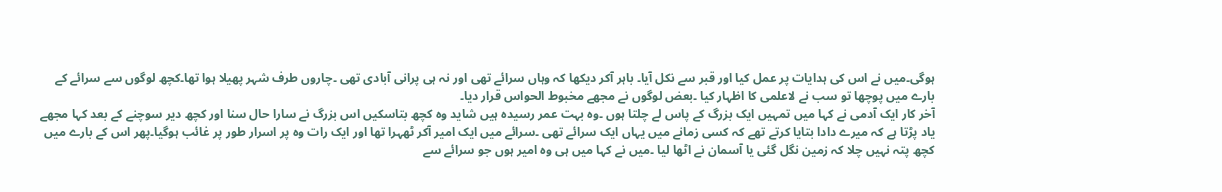ہوگی۔میں نے اس کی ہدایات پر عمل کیا اور قبر سے نکل آیا۔ باہر آکر دیکھا کہ وہاں سرائے تھی اور نہ ہی پرانی آبادی تھی ۔چاروں طرف شہر پھیلا ہوا تھا۔کچھ لوگوں سے سرائے کے بارے میں پوچھا تو سب نے لاعلمی کا اظہار کیا ۔بعض لوگوں نے مجھے مخبوط الحواس قرار دیا۔
آخر کار ایک آدمی نے کہا میں تمہیں ایک بزرگ کے پاس لے چلتا ہوں ۔وہ بہت عمر رسیدہ ہیں شاید وہ کچھ بتاسکیں اس بزرگ نے سارا حال سنا اور کچھ دیر سوچنے کے بعد کہا مجھے یاد پڑتا ہے کہ میرے دادا بتایا کرتے تھے کہ کسی زمانے میں یہاں ایک سرائے تھی ۔سرائے میں ایک امیر آکر ٹھہرا تھا اور ایک رات وہ پر اسرار طور پر غائب ہوگیا۔پھر اس کے بارے میں کچھ پتہ نہیں چلا کہ زمین نگل گئی یا آسمان نے اٹھا لیا ۔میں نے کہا میں ہی وہ امیر ہوں جو سرائے سے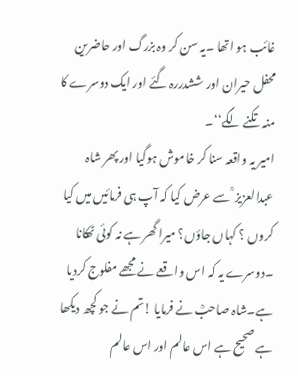غائب ہو اتھا ۔یہ سن کر وہ بزرگ اور حاضرین محفل حیران اور ششدررہ گئے اور ایک دوسرے کا منہ تکنے لگے‘‘۔
امیر یہ واقعہ سنا کر خاموش ہوگیا اور پھر شاہ عبدالعزیز ؒ سے عرض کیا کہ آپ ہی فرمائیں میں کیا کروں ؟ کہاں جاؤں؟ میرا گھر ہے نہ کوئی ٹھکانا ۔دوسرے یہ کہ اس واقعے نے مجھے مفلوج کردیا ہے۔شاہ صاحبؒ نے فرمایا !تم نے جو کچھ دیکھا ہے صحیح ہے اس عالم اور اس عالم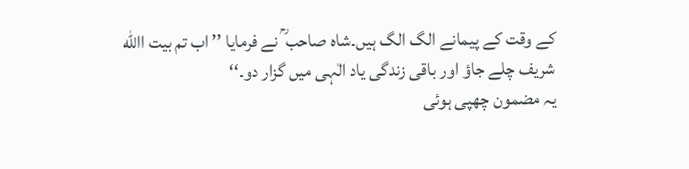کے وقت کے پیمانے الگ الگ ہیں۔شاہ صاحب ؒ نے فرمایا ’’ اب تم بیت االله شریف چلے جاؤ اور باقی زندگی یاد الٰہی میں گزار دو۔‘‘
یہ مضمون چھپی ہوئی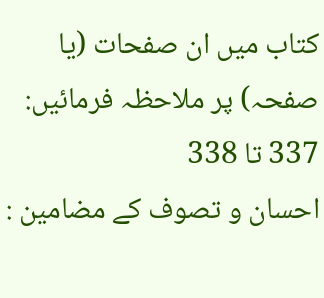کتاب میں ان صفحات (یا صفحہ) پر ملاحظہ فرمائیں: 337 تا 338
احسان و تصوف کے مضامین :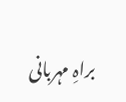براہِ مہربانی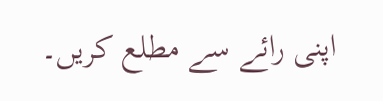اپنی رائے سے مطلع کریں۔